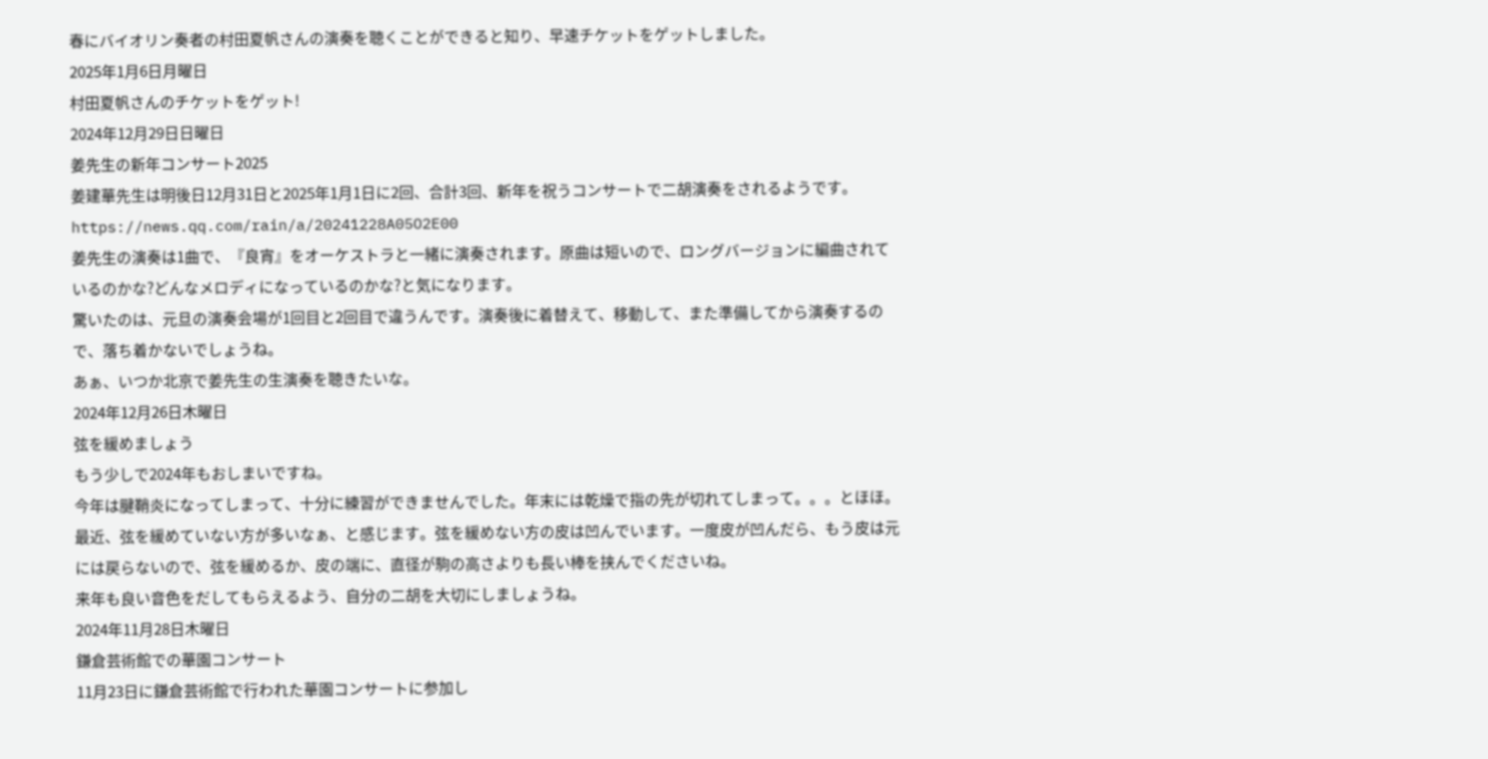春にバイオリン奏者の村田夏帆さんの演奏を聴くことができると知り、早速チケットをゲットしました。
2025年1月6日月曜日
村田夏帆さんのチケットをゲット!
2024年12月29日日曜日
姜先生の新年コンサート2025
姜建華先生は明後日12月31日と2025年1月1日に2回、合計3回、新年を祝うコンサートで二胡演奏をされるようです。
https://news.qq.com/rain/a/20241228A05O2E00
姜先生の演奏は1曲で、『良宵』をオーケストラと一緒に演奏されます。原曲は短いので、ロングバージョンに編曲されているのかな?どんなメロディになっているのかな?と気になります。
驚いたのは、元旦の演奏会場が1回目と2回目で違うんです。演奏後に着替えて、移動して、また準備してから演奏するので、落ち着かないでしょうね。
あぁ、いつか北京で姜先生の生演奏を聴きたいな。
2024年12月26日木曜日
弦を緩めましょう
もう少しで2024年もおしまいですね。
今年は腱鞘炎になってしまって、十分に練習ができませんでした。年末には乾燥で指の先が切れてしまって。。。とほほ。
最近、弦を緩めていない方が多いなぁ、と感じます。弦を緩めない方の皮は凹んでいます。一度皮が凹んだら、もう皮は元には戻らないので、弦を緩めるか、皮の端に、直径が駒の高さよりも長い棒を挟んでくださいね。
来年も良い音色をだしてもらえるよう、自分の二胡を大切にしましょうね。
2024年11月28日木曜日
鎌倉芸術館での華園コンサート
11月23日に鎌倉芸術館で行われた華園コンサートに参加し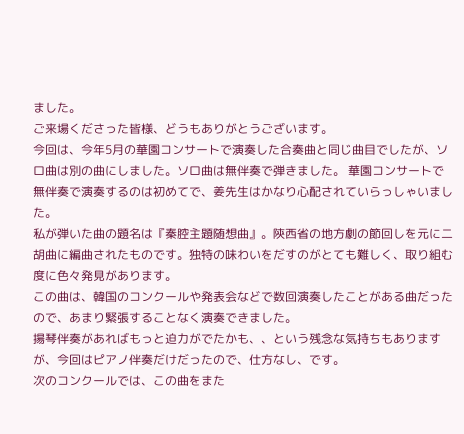ました。
ご来場くださった皆様、どうもありがとうございます。
今回は、今年5月の華園コンサートで演奏した合奏曲と同じ曲目でしたが、ソロ曲は別の曲にしました。ソロ曲は無伴奏で弾きました。 華園コンサートで無伴奏で演奏するのは初めてで、姜先生はかなり心配されていらっしゃいました。
私が弾いた曲の題名は『秦腔主題随想曲』。陝西省の地方劇の節回しを元に二胡曲に編曲されたものです。独特の味わいをだすのがとても難しく、取り組む度に色々発見があります。
この曲は、韓国のコンクールや発表会などで数回演奏したことがある曲だったので、あまり緊張することなく演奏できました。
揚琴伴奏があればもっと迫力がでたかも、、という残念な気持ちもありますが、今回はピアノ伴奏だけだったので、仕方なし、です。
次のコンクールでは、この曲をまた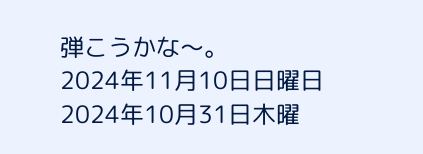弾こうかな〜。
2024年11月10日日曜日
2024年10月31日木曜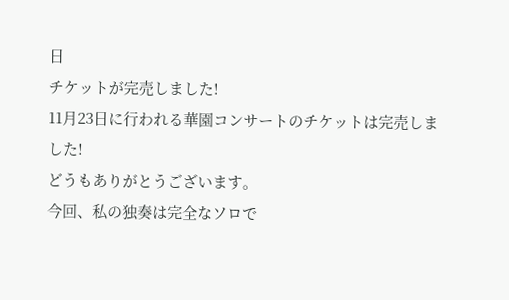日
チケットが完売しました!
11月23日に行われる華園コンサートのチケットは完売しました!
どうもありがとうございます。
今回、私の独奏は完全なソロで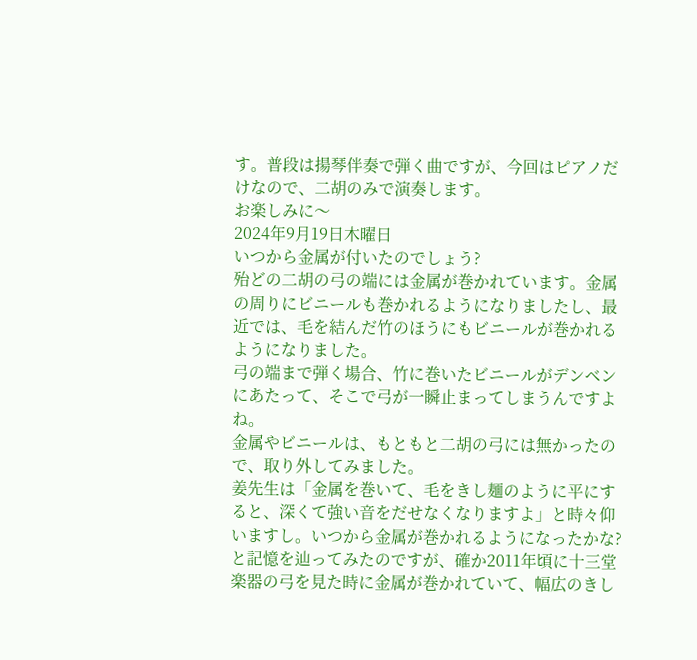す。普段は揚琴伴奏で弾く曲ですが、今回はピアノだけなので、二胡のみで演奏します。
お楽しみに〜
2024年9月19日木曜日
いつから金属が付いたのでしょう?
殆どの二胡の弓の端には金属が巻かれています。金属の周りにビニールも巻かれるようになりましたし、最近では、毛を結んだ竹のほうにもビニールが巻かれるようになりました。
弓の端まで弾く場合、竹に巻いたビニールがデンベンにあたって、そこで弓が一瞬止まってしまうんですよね。
金属やビニールは、もともと二胡の弓には無かったので、取り外してみました。
姜先生は「金属を巻いて、毛をきし麺のように平にすると、深くて強い音をだせなくなりますよ」と時々仰いますし。いつから金属が巻かれるようになったかな?と記憶を辿ってみたのですが、確か2011年頃に十三堂楽器の弓を見た時に金属が巻かれていて、幅広のきし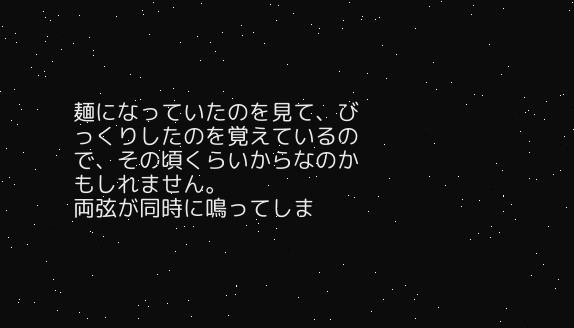麺になっていたのを見て、びっくりしたのを覚えているので、その頃くらいからなのかもしれません。
両弦が同時に鳴ってしま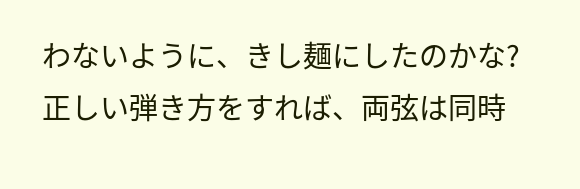わないように、きし麺にしたのかな?
正しい弾き方をすれば、両弦は同時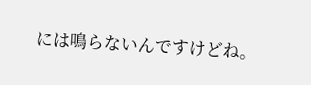には鳴らないんですけどね。